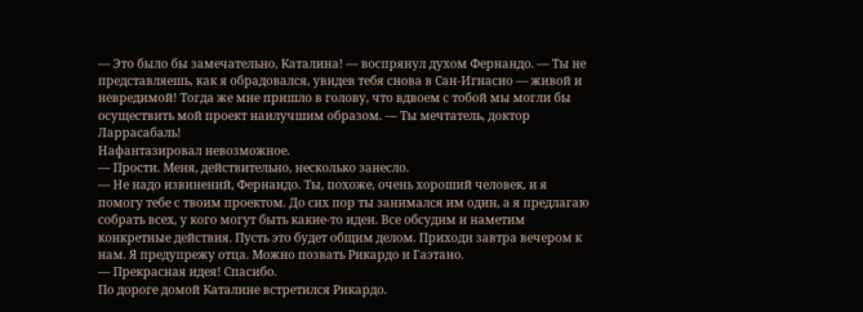— Это было бы замечательно, Каталина! — воспрянул духом Фернандо. — Ты не представляешь, как я обрадовался, увидев тебя снова в Сан-Игнасио — живой и невредимой! Тогда же мне пришло в голову, что вдвоем с тобой мы могли бы осуществить мой проект наилучшим образом. — Ты мечтатель, доктор Ларрасабаль!
Нафантазировал невозможное.
— Прости. Меня, действительно, несколько занесло.
— Не надо извинений, Фернандо. Ты, похоже, очень хороший человек, и я помогу тебе с твоим проектом. До сих пор ты занимался им один, а я предлагаю собрать всех, у кого могут быть какие-то идеи. Все обсудим и наметим конкретные действия. Пусть это будет общим делом. Приходи завтра вечером к нам. Я предупрежу отца. Можно позвать Рикардо и Гаэтано.
— Прекрасная идея! Спасибо.
По дороге домой Каталине встретился Рикардо.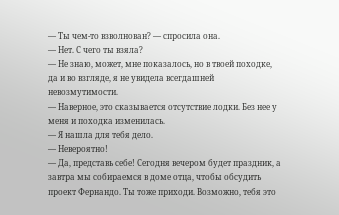— Ты чем-то взволнован? — спросила она.
— Нет. С чего ты взяла?
— Не знаю, может, мне показалось, но в твоей походке, да и во взгляде, я не увидела всегдашней невозмутимости.
— Наверное, это сказывается отсутствие лодки. Без нее у меня и походка изменилась.
— Я нашла для тебя дело.
— Невероятно!
— Да, представь себе! Сегодня вечером будет праздник, а завтра мы собираемся в доме отца, чтобы обсудить проект Фернандо. Ты тоже приходи. Возможно, тебя это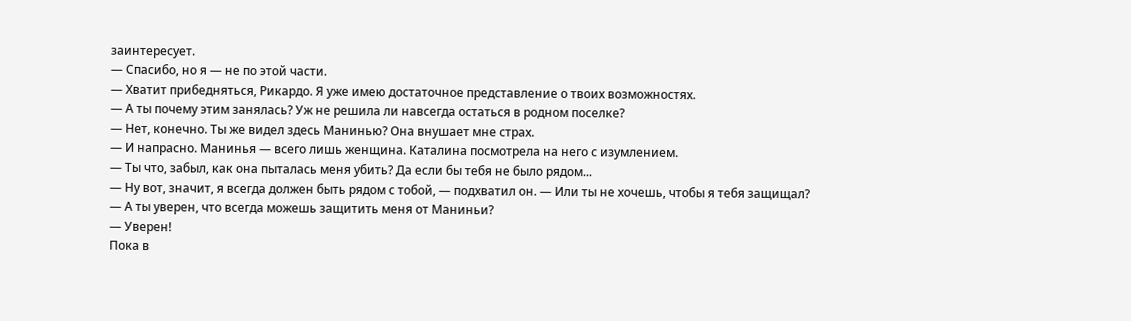заинтересует.
— Спасибо, но я — не по этой части.
— Хватит прибедняться, Рикардо. Я уже имею достаточное представление о твоих возможностях.
— А ты почему этим занялась? Уж не решила ли навсегда остаться в родном поселке?
— Нет, конечно. Ты же видел здесь Манинью? Она внушает мне страх.
— И напрасно. Манинья — всего лишь женщина. Каталина посмотрела на него с изумлением.
— Ты что, забыл, как она пыталась меня убить? Да если бы тебя не было рядом...
— Ну вот, значит, я всегда должен быть рядом с тобой, — подхватил он. — Или ты не хочешь, чтобы я тебя защищал?
— А ты уверен, что всегда можешь защитить меня от Маниньи?
— Уверен!
Пока в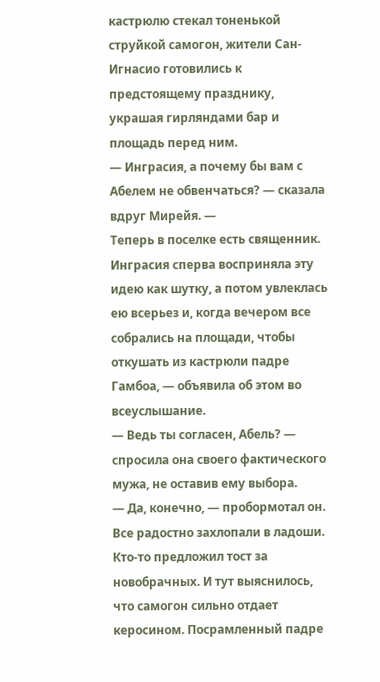кастрюлю стекал тоненькой струйкой самогон, жители Сан-Игнасио готовились к предстоящему празднику, украшая гирляндами бар и площадь перед ним.
— Инграсия, а почему бы вам с Абелем не обвенчаться? — сказала вдруг Мирейя. —
Теперь в поселке есть священник.
Инграсия сперва восприняла эту идею как шутку, а потом увлеклась ею всерьез и, когда вечером все собрались на площади, чтобы откушать из кастрюли падре Гамбоа, — объявила об этом во всеуслышание.
— Ведь ты согласен, Абель? — спросила она своего фактического мужа, не оставив ему выбора.
— Да, конечно, — пробормотал он. Все радостно захлопали в ладоши. Кто-то предложил тост за новобрачных. И тут выяснилось, что самогон сильно отдает керосином. Посрамленный падре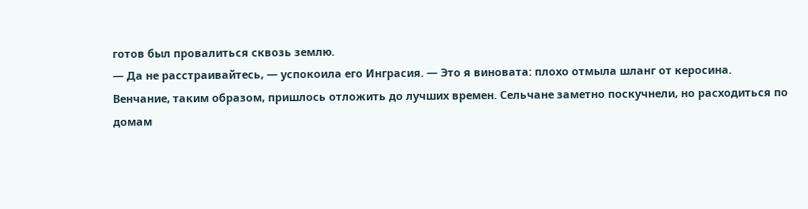готов был провалиться сквозь землю.
— Да не расстраивайтесь, — успокоила его Инграсия. — Это я виновата: плохо отмыла шланг от керосина.
Венчание, таким образом, пришлось отложить до лучших времен. Сельчане заметно поскучнели, но расходиться по домам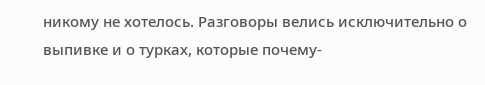никому не хотелось. Разговоры велись исключительно о выпивке и о турках, которые почему-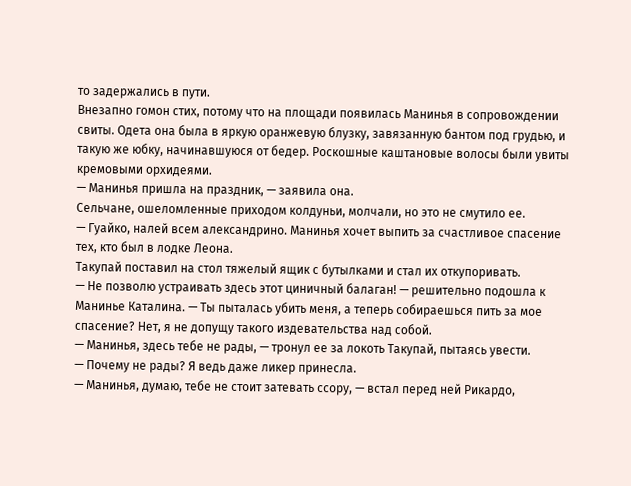то задержались в пути.
Внезапно гомон стих, потому что на площади появилась Манинья в сопровождении свиты. Одета она была в яркую оранжевую блузку, завязанную бантом под грудью, и такую же юбку, начинавшуюся от бедер. Роскошные каштановые волосы были увиты кремовыми орхидеями.
— Манинья пришла на праздник, — заявила она.
Сельчане, ошеломленные приходом колдуньи, молчали, но это не смутило ее.
— Гуайко, налей всем александрино. Манинья хочет выпить за счастливое спасение тех, кто был в лодке Леона.
Такупай поставил на стол тяжелый ящик с бутылками и стал их откупоривать.
— Не позволю устраивать здесь этот циничный балаган! — решительно подошла к Манинье Каталина. — Ты пыталась убить меня, а теперь собираешься пить за мое спасение? Нет, я не допущу такого издевательства над собой.
— Манинья, здесь тебе не рады, — тронул ее за локоть Такупай, пытаясь увести.
— Почему не рады? Я ведь даже ликер принесла.
— Манинья, думаю, тебе не стоит затевать ссору, — встал перед ней Рикардо,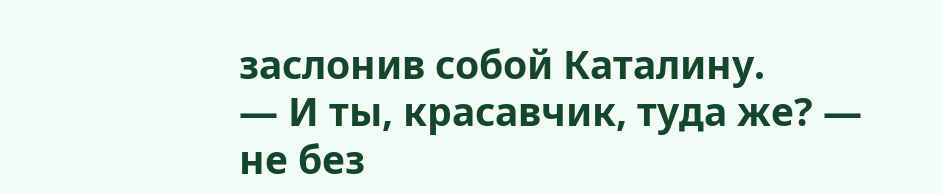заслонив собой Каталину.
— И ты, красавчик, туда же? — не без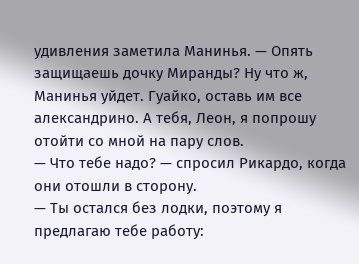удивления заметила Манинья. — Опять защищаешь дочку Миранды? Ну что ж, Манинья уйдет. Гуайко, оставь им все александрино. А тебя, Леон, я попрошу отойти со мной на пару слов.
— Что тебе надо? — спросил Рикардо, когда они отошли в сторону.
— Ты остался без лодки, поэтому я предлагаю тебе работу: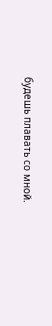будешь плавать со мной.